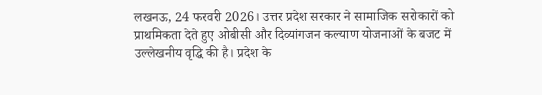लखनऊ, 24 फरवरी 2026। उत्तर प्रदेश सरकार ने सामाजिक सरोकारों को प्राथमिकता देते हुए ओबीसी और दिव्यांगजन कल्याण योजनाओं के बजट में उल्लेखनीय वृद्धि की है। प्रदेश के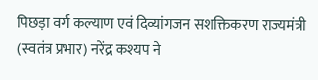पिछड़ा वर्ग कल्याण एवं दिव्यांगजन सशक्तिकरण राज्यमंत्री (स्वतंत्र प्रभार) नरेंद्र कश्यप ने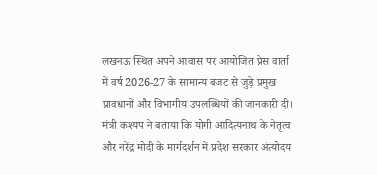लखनऊ स्थित अपने आवास पर आयोजित प्रेस वार्ता में वर्ष 2026-27 के सामान्य बजट से जुड़े प्रमुख प्रावधानों और विभागीय उपलब्धियों की जानकारी दी।
मंत्री कश्यप ने बताया कि योगी आदित्यनाथ के नेतृत्व और नरेंद्र मोदी के मार्गदर्शन में प्रदेश सरकार अंत्योदय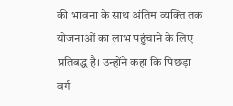की भावना के साथ अंतिम व्यक्ति तक योजनाओं का लाभ पहुंचाने के लिए प्रतिबद्ध है। उन्होंने कहा कि पिछड़ा वर्ग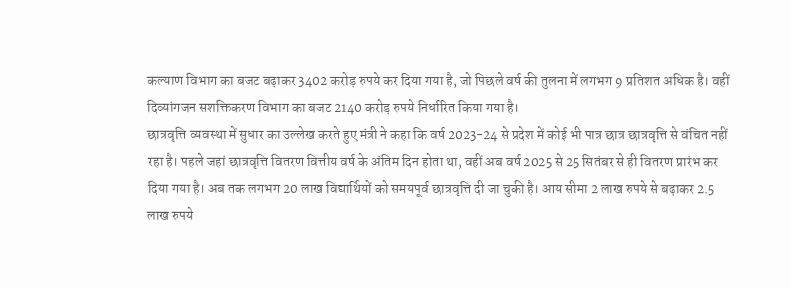कल्याण विभाग का बजट बढ़ाकर 3402 करोड़ रुपये कर दिया गया है, जो पिछले वर्ष की तुलना में लगभग 9 प्रतिशत अधिक है। वहीं दिव्यांगजन सशक्तिकरण विभाग का बजट 2140 करोड़ रुपये निर्धारित किया गया है।
छात्रवृत्ति व्यवस्था में सुधार का उल्लेख करते हुए मंत्री ने कहा कि वर्ष 2023-24 से प्रदेश में कोई भी पात्र छात्र छात्रवृत्ति से वंचित नहीं रहा है। पहले जहां छात्रवृत्ति वितरण वित्तीय वर्ष के अंतिम दिन होता था, वहीं अब वर्ष 2025 से 25 सितंबर से ही वितरण प्रारंभ कर दिया गया है। अब तक लगभग 20 लाख विद्यार्थियों को समयपूर्व छात्रवृत्ति दी जा चुकी है। आय सीमा 2 लाख रुपये से बढ़ाकर 2.5 लाख रुपये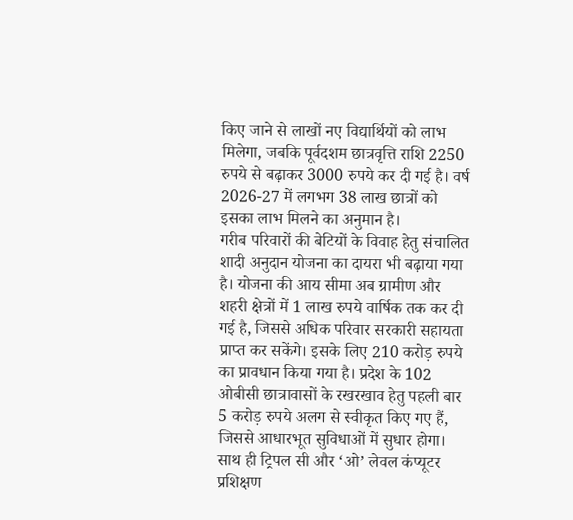किए जाने से लाखों नए विद्यार्थियों को लाभ मिलेगा, जबकि पूर्वदशम छात्रवृत्ति राशि 2250 रुपये से बढ़ाकर 3000 रुपये कर दी गई है। वर्ष 2026-27 में लगभग 38 लाख छात्रों को इसका लाभ मिलने का अनुमान है।
गरीब परिवारों की बेटियों के विवाह हेतु संचालित शादी अनुदान योजना का दायरा भी बढ़ाया गया है। योजना की आय सीमा अब ग्रामीण और शहरी क्षेत्रों में 1 लाख रुपये वार्षिक तक कर दी गई है, जिससे अधिक परिवार सरकारी सहायता प्राप्त कर सकेंगे। इसके लिए 210 करोड़ रुपये का प्रावधान किया गया है। प्रदेश के 102 ओबीसी छात्रावासों के रखरखाव हेतु पहली बार 5 करोड़ रुपये अलग से स्वीकृत किए गए हैं, जिससे आधारभूत सुविधाओं में सुधार होगा। साथ ही ट्रिपल सी और ‘ओ’ लेवल कंप्यूटर प्रशिक्षण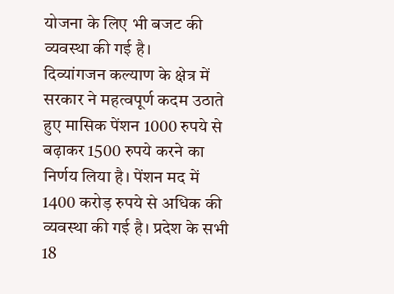योजना के लिए भी बजट की व्यवस्था की गई है।
दिव्यांगजन कल्याण के क्षेत्र में सरकार ने महत्वपूर्ण कदम उठाते हुए मासिक पेंशन 1000 रुपये से बढ़ाकर 1500 रुपये करने का निर्णय लिया है। पेंशन मद में 1400 करोड़ रुपये से अधिक की व्यवस्था की गई है। प्रदेश के सभी 18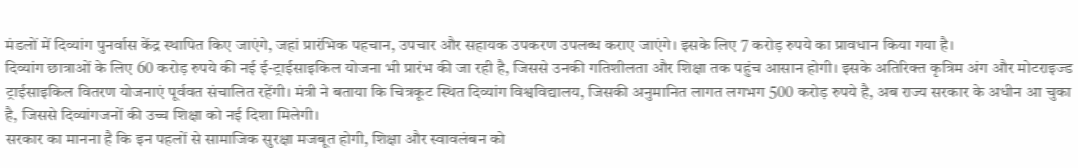मंडलों में दिव्यांग पुनर्वास केंद्र स्थापित किए जाएंगे, जहां प्रारंभिक पहचान, उपचार और सहायक उपकरण उपलब्ध कराए जाएंगे। इसके लिए 7 करोड़ रुपये का प्रावधान किया गया है।
दिव्यांग छात्राओं के लिए 60 करोड़ रुपये की नई ई-ट्राईसाइकिल योजना भी प्रारंभ की जा रही है, जिससे उनकी गतिशीलता और शिक्षा तक पहुंच आसान होगी। इसके अतिरिक्त कृत्रिम अंग और मोटराइज्ड ट्राईसाइकिल वितरण योजनाएं पूर्ववत संचालित रहेंगी। मंत्री ने बताया कि चित्रकूट स्थित दिव्यांग विश्वविद्यालय, जिसकी अनुमानित लागत लगभग 500 करोड़ रुपये है, अब राज्य सरकार के अधीन आ चुका है, जिससे दिव्यांगजनों की उच्च शिक्षा को नई दिशा मिलेगी।
सरकार का मानना है कि इन पहलों से सामाजिक सुरक्षा मजबूत होगी, शिक्षा और स्वावलंबन को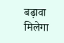बढ़ावा मिलेगा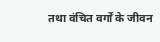तथा वंचित वर्गों के जीवन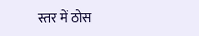स्तर में ठोस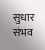सुधार संभव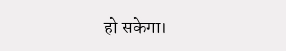हो सकेगा।